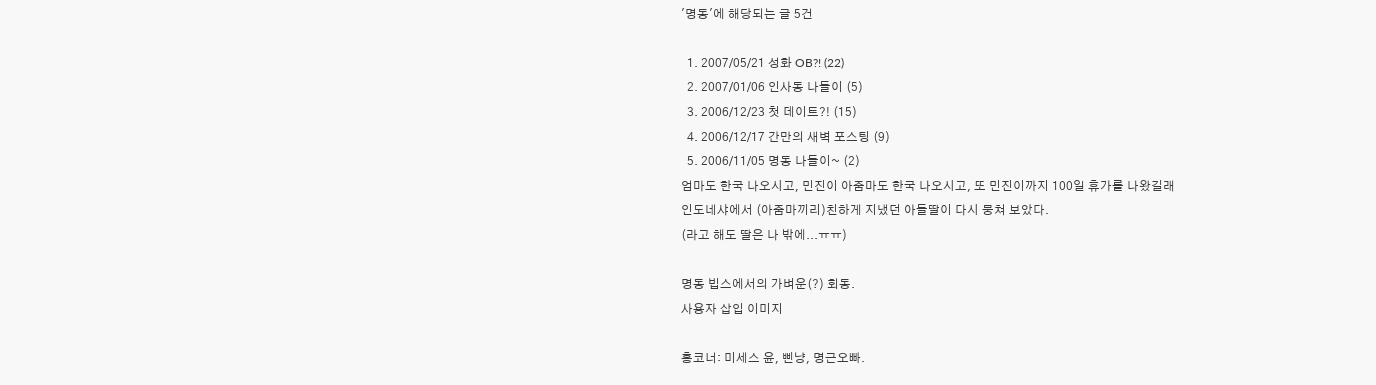'명동'에 해당되는 글 5건

  1. 2007/05/21 성화 OB?! (22)
  2. 2007/01/06 인사동 나들이 (5)
  3. 2006/12/23 첫 데이트?! (15)
  4. 2006/12/17 간만의 새벽 포스팅 (9)
  5. 2006/11/05 명동 나들이~ (2)
엄마도 한국 나오시고, 민진이 아줌마도 한국 나오시고, 또 민진이까지 100일 휴가를 나왔길래
인도네샤에서 (아줌마끼리)친하게 지냈던 아들딸이 다시 뭉쳐 보았다.
(라고 해도 딸은 나 밖에...ㅠㅠ)

명동 빕스에서의 가벼운(?) 회동.
사용자 삽입 이미지

홍코너: 미세스 윤, 삔냥, 명근오빠.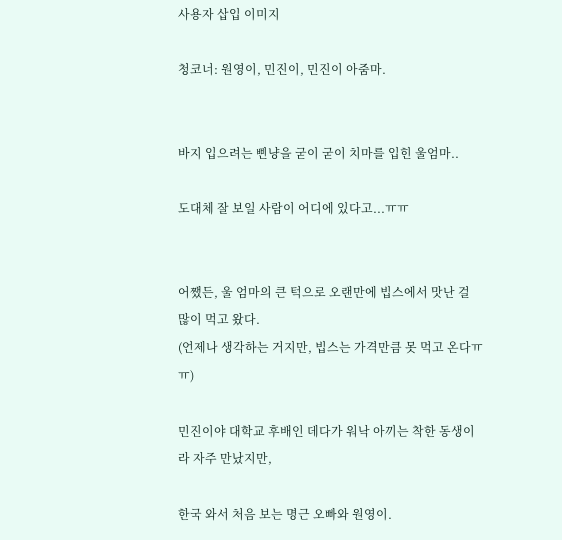사용자 삽입 이미지

청코너: 원영이, 민진이, 민진이 아줌마.


바지 입으려는 삔냥을 굳이 굳이 치마를 입힌 울엄마..

도대체 잘 보일 사람이 어디에 있다고...ㅠㅠ


어쨌든, 울 엄마의 큰 턱으로 오랜만에 빕스에서 맛난 걸 많이 먹고 왔다.
(언제나 생각하는 거지만, 빕스는 가격만큼 못 먹고 온다ㅠㅠ)

민진이야 대학교 후배인 데다가 워낙 아끼는 착한 동생이라 자주 만났지만,

한국 와서 처음 보는 명근 오빠와 원영이.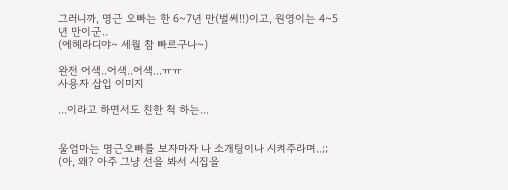그러니까, 명근 오빠는 한 6~7년 만(벌써!!)이고, 원영이는 4~5년 만이군..
(에헤라디야~ 세월 참 빠르구나~)

완전 어색..어색..어색...ㅠㅠ
사용자 삽입 이미지

...이라고 하면서도 친한 척 하는...


울엄마는 명근오빠를 보자마자 나 소개팅이나 시켜주라며..;;
(아, 왜? 아주 그냥 선을 봐서 시집을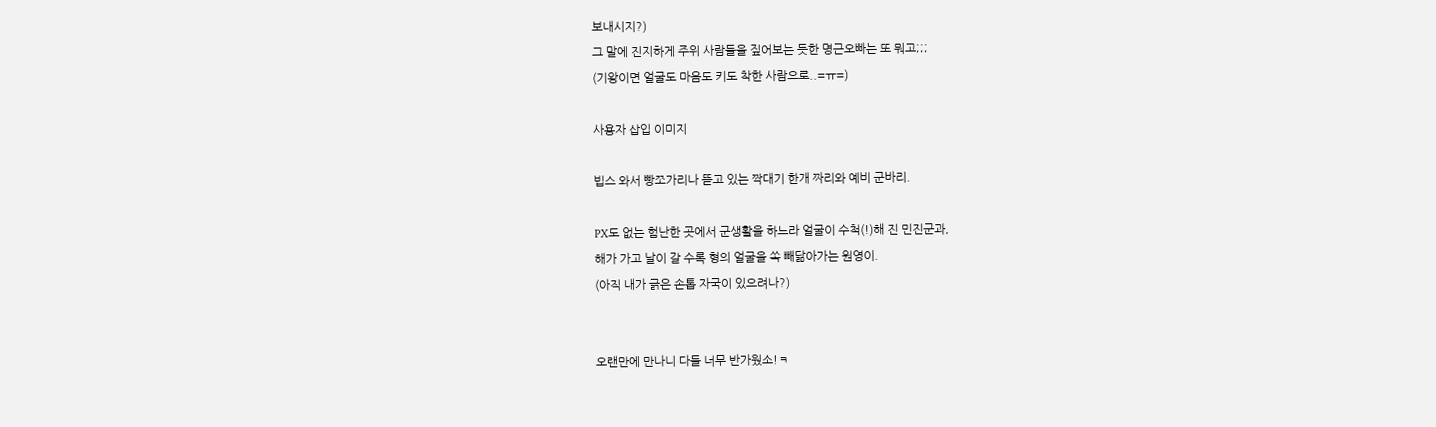보내시지?)
그 말에 진지하게 주위 사람들을 짚어보는 듯한 명근오빠는 또 뭐고;;;
(기왕이면 얼굴도 마음도 키도 착한 사람으로..=ㅠ=)

사용자 삽입 이미지

빕스 와서 빵쪼가리나 뜯고 있는 짝대기 한개 짜리와 예비 군바리.

PX도 없는 험난한 곳에서 군생활을 하느라 얼굴이 수척(!)해 진 민진군과,
해가 가고 날이 갈 수록 형의 얼굴을 쏙 빼닮아가는 원영이.
(아직 내가 긁은 손톱 자국이 있으려나?)


오랜만에 만나니 다들 너무 반가웠소!ㅋ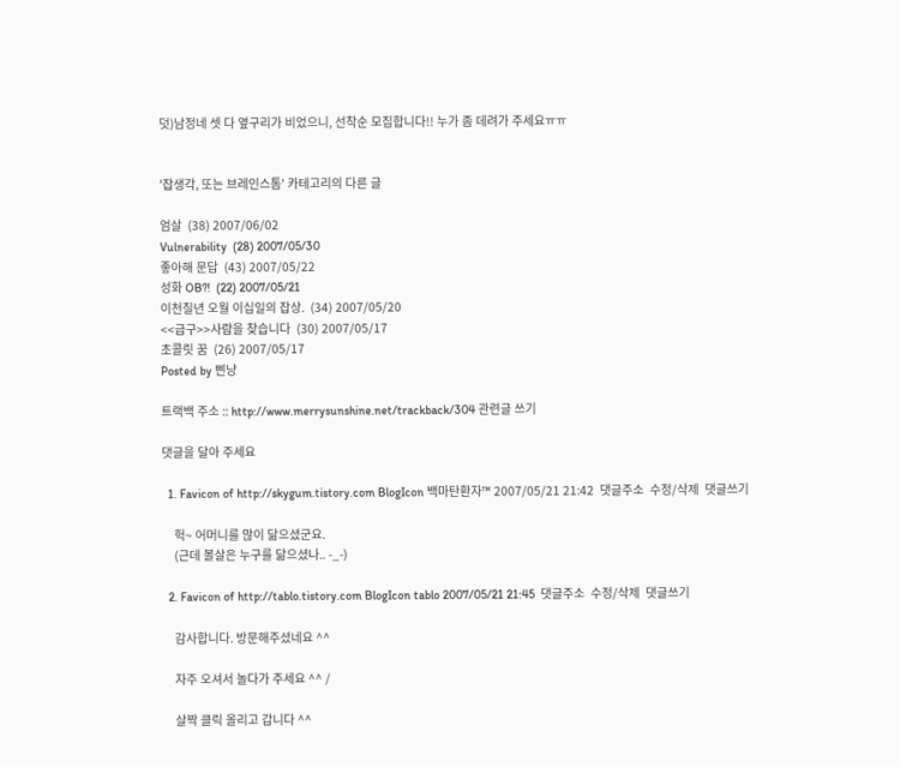덧)남정네 셋 다 옆구리가 비었으니, 선착순 모집합니다!! 누가 좀 데려가 주세요ㅠㅠ


'잡생각, 또는 브레인스톰' 카테고리의 다른 글

엄살  (38) 2007/06/02
Vulnerability  (28) 2007/05/30
좋아해 문답  (43) 2007/05/22
성화 OB?!  (22) 2007/05/21
이천칠년 오월 이십일의 잡상.  (34) 2007/05/20
<<급구>>사람을 찾습니다  (30) 2007/05/17
초콜릿 꿈  (26) 2007/05/17
Posted by 삔냥

트랙백 주소 :: http://www.merrysunshine.net/trackback/304 관련글 쓰기

댓글을 달아 주세요

  1. Favicon of http://skygum.tistory.com BlogIcon 백마탄환자™ 2007/05/21 21:42  댓글주소  수정/삭제  댓글쓰기

    헉~ 어머니를 많이 닮으셨군요.
    (근데 볼살은 누구를 닮으셨나.. -_-)

  2. Favicon of http://tablo.tistory.com BlogIcon tablo 2007/05/21 21:45  댓글주소  수정/삭제  댓글쓰기

    감사합니다. 방문해주셨네요 ^^

    자주 오셔서 놀다가 주세요 ^^ /

    살짝 클릭 올리고 갑니다 ^^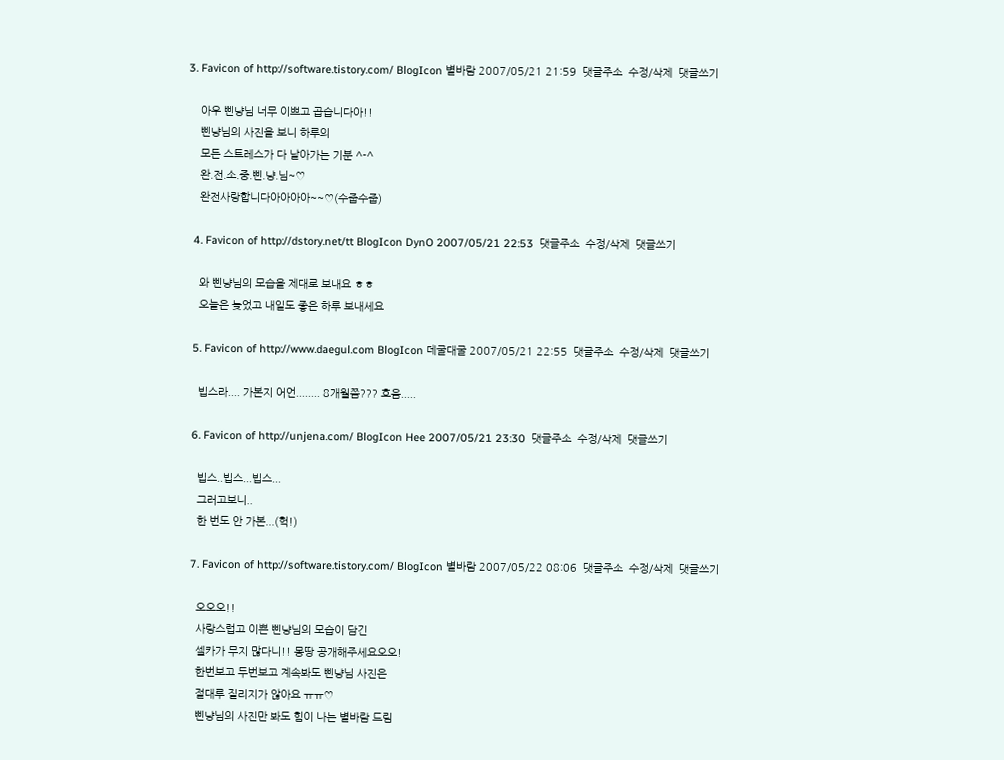3. Favicon of http://software.tistory.com/ BlogIcon 별바람 2007/05/21 21:59  댓글주소  수정/삭제  댓글쓰기

    아우 삔냥님 너무 이쁘고 곱습니다아!!
    삔냥님의 사진을 보니 하루의
    모든 스트레스가 다 날아가는 기분 ^-^
    완.전.소.중.삔.냥.님~♡
    완전사랑합니다아아아아~~♡(수줍수줍)

  4. Favicon of http://dstory.net/tt BlogIcon DynO 2007/05/21 22:53  댓글주소  수정/삭제  댓글쓰기

    와 삔냥님의 모습을 제대로 보내요 ㅎㅎ
    오늘은 늦었고 내일도 좋은 하루 보내세요

  5. Favicon of http://www.daegul.com BlogIcon 데굴대굴 2007/05/21 22:55  댓글주소  수정/삭제  댓글쓰기

    빕스라.... 가본지 어언........ 8개월쯤??? 흐음.....

  6. Favicon of http://unjena.com/ BlogIcon Hee 2007/05/21 23:30  댓글주소  수정/삭제  댓글쓰기

    빕스..빕스...빕스...
    그러고보니..
    한 번도 안 가본...(헉!)

  7. Favicon of http://software.tistory.com/ BlogIcon 별바람 2007/05/22 08:06  댓글주소  수정/삭제  댓글쓰기

    오오오!!
    사랑스럽고 이쁜 삔냥님의 모습이 담긴
    셀카가 무지 많다니!! 몽땅 공개해주세요오오!
    한번보고 두번보고 계속봐도 삔냥님 사진은
    절대루 질리지가 않아요 ㅠㅠ♡
    삔냥님의 사진만 봐도 힘이 나는 별바람 드림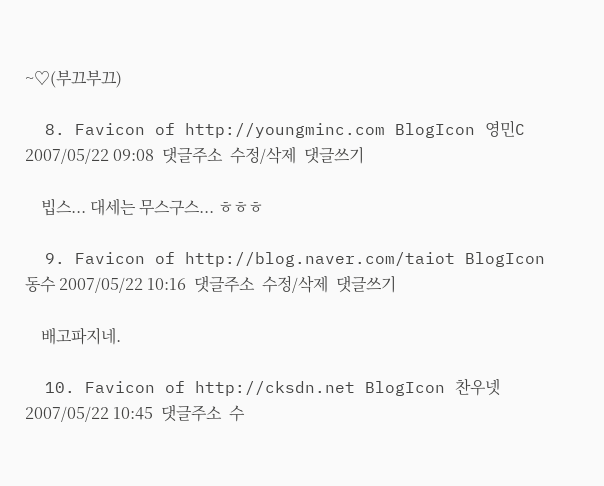~♡(부끄부끄)

  8. Favicon of http://youngminc.com BlogIcon 영민C 2007/05/22 09:08  댓글주소  수정/삭제  댓글쓰기

    빕스... 대세는 무스구스... ㅎㅎㅎ

  9. Favicon of http://blog.naver.com/taiot BlogIcon 동수 2007/05/22 10:16  댓글주소  수정/삭제  댓글쓰기

    배고파지네.

  10. Favicon of http://cksdn.net BlogIcon 찬우넷 2007/05/22 10:45  댓글주소  수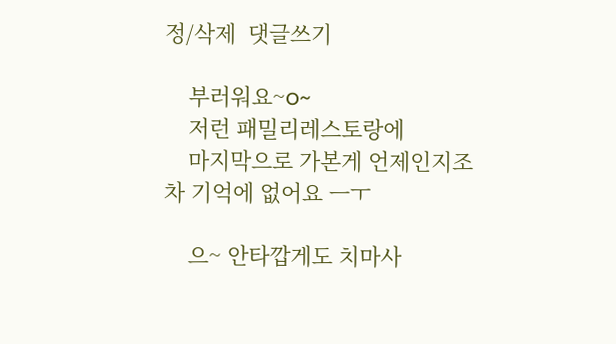정/삭제  댓글쓰기

    부러워요~o~
    저런 패밀리레스토랑에
    마지막으로 가본게 언제인지조차 기억에 없어요 ㅡㅜ

    으~ 안타깝게도 치마사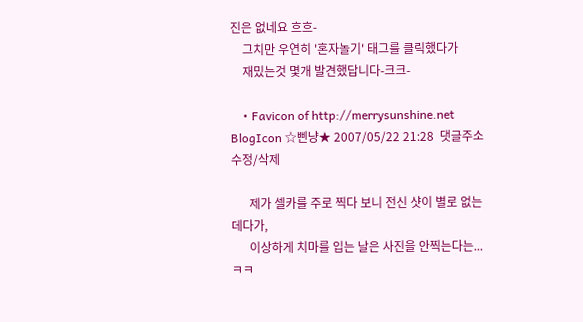진은 없네요 흐흐-
    그치만 우연히 '혼자놀기' 태그를 클릭했다가
    재밌는것 몇개 발견했답니다-크크-

    • Favicon of http://merrysunshine.net BlogIcon ☆삔냥★ 2007/05/22 21:28  댓글주소  수정/삭제

      제가 셀카를 주로 찍다 보니 전신 샷이 별로 없는 데다가,
      이상하게 치마를 입는 날은 사진을 안찍는다는...ㅋㅋ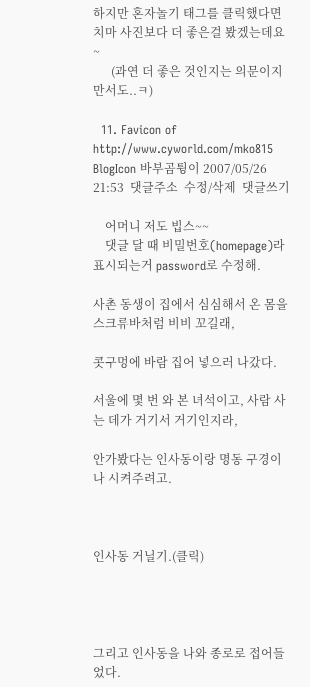하지만 혼자놀기 태그를 클릭했다면 치마 사진보다 더 좋은걸 봤겠는데요~
      (과연 더 좋은 것인지는 의문이지만서도..ㅋ)

  11. Favicon of http://www.cyworld.com/mko815 BlogIcon 바부곰튕이 2007/05/26 21:53  댓글주소  수정/삭제  댓글쓰기

    어머니 저도 빕스~~
    댓글 달 때 비밀번호(homepage)라 표시되는거 password로 수정해.

사촌 동생이 집에서 심심해서 온 몸을 스크류바처럼 비비 꼬길래,

콧구멍에 바람 집어 넣으러 나갔다.

서울에 몇 번 와 본 녀석이고, 사람 사는 데가 거기서 거기인지라,

안가봤다는 인사동이랑 명동 구경이나 시켜주려고.



인사동 거닐기.(클릭)




그리고 인사동을 나와 종로로 접어들었다.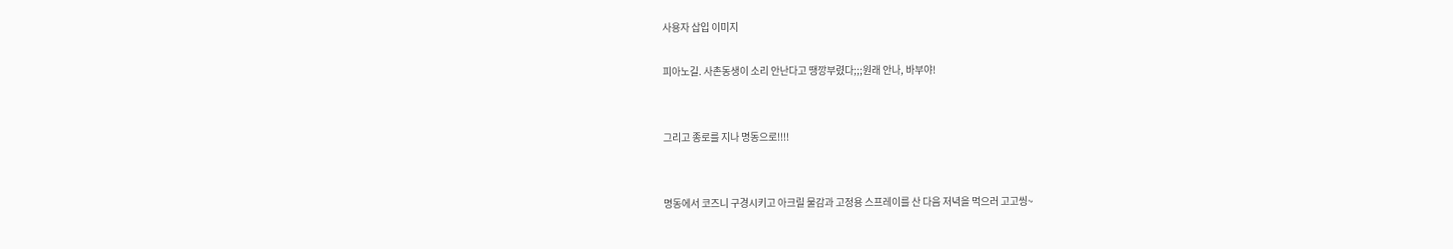사용자 삽입 이미지

피아노길. 사촌동생이 소리 안난다고 땡깡부렸다;;;원래 안나, 바부야!


그리고 종로를 지나 명동으로!!!!


명동에서 코즈니 구경시키고 아크릴 물감과 고정용 스프레이를 산 다음 저녁을 먹으러 고고씽~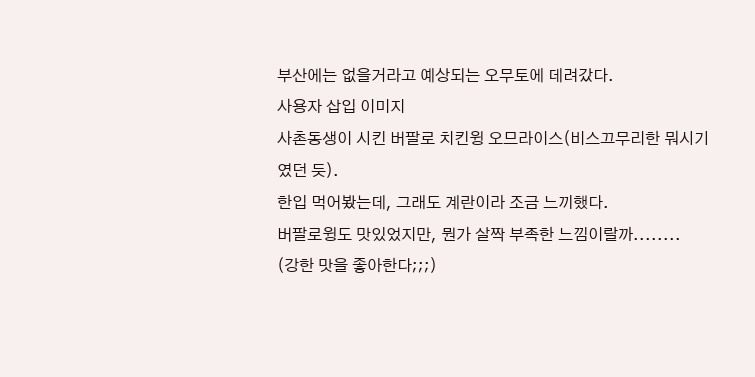부산에는 없을거라고 예상되는 오무토에 데려갔다.
사용자 삽입 이미지
사촌동생이 시킨 버팔로 치킨윙 오므라이스(비스끄무리한 뭐시기 였던 듯).
한입 먹어봤는데, 그래도 계란이라 조금 느끼했다.
버팔로윙도 맛있었지만, 뭔가 살짝 부족한 느낌이랄까........
(강한 맛을 좋아한다;;;)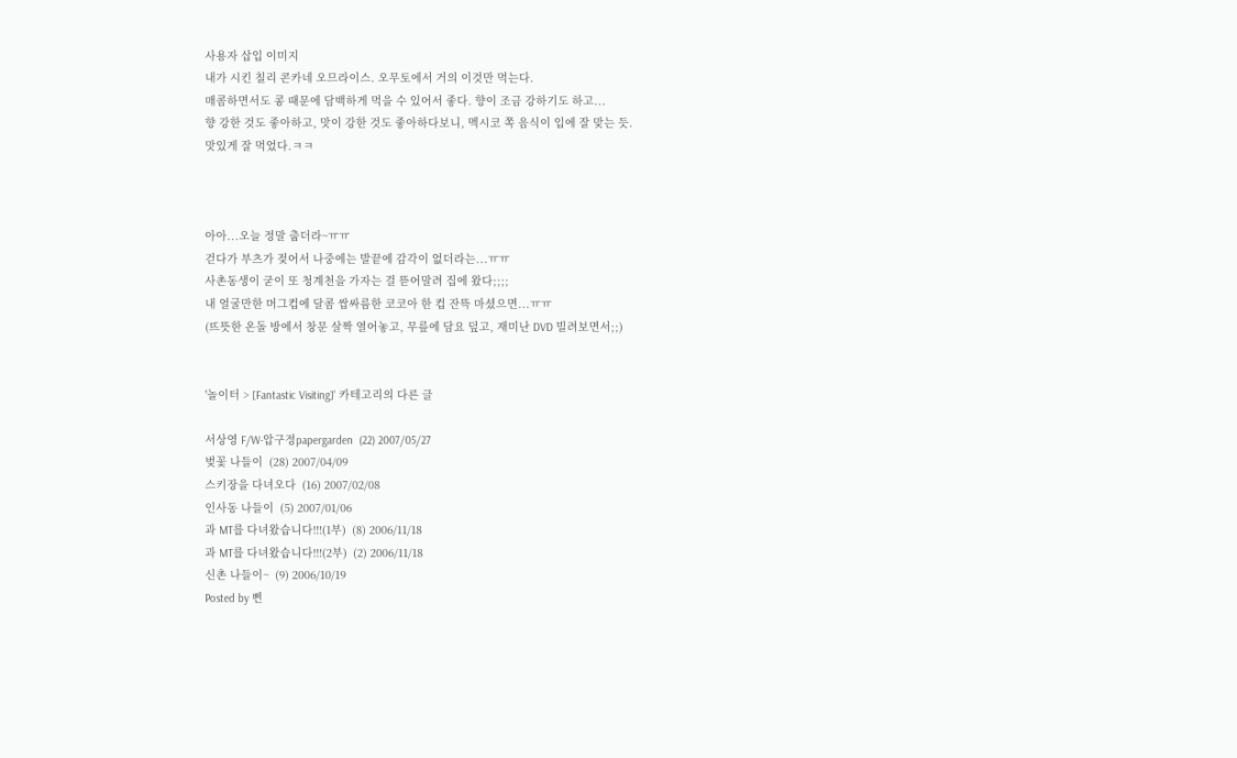사용자 삽입 이미지
내가 시킨 칠리 콘카네 오므라이스. 오무토에서 거의 이것만 먹는다.
매콤하면서도 콩 때문에 담백하게 먹을 수 있어서 좋다. 향이 조금 강하기도 하고...
향 강한 것도 좋아하고, 맛이 강한 것도 좋아하다보니, 멕시코 쪽 음식이 입에 잘 맞는 듯.
맛있게 잘 먹었다.ㅋㅋ



아아...오늘 정말 춥더라~ㅠㅠ
걷다가 부츠가 젖어서 나중에는 발끝에 감각이 없더라는...ㅠㅠ
사촌동생이 굳이 또 청계천을 가자는 걸 뜯어말려 집에 왔다;;;;
내 얼굴만한 머그컵에 달콤 쌉싸름한 코코아 한 컵 잔뜩 마셨으면...ㅠㅠ
(뜨뜻한 온돌 방에서 창문 살짝 열어놓고, 무릎에 담요 덮고, 재미난 DVD 빌려보면서;;)


'놀이터 > [Fantastic Visiting]' 카테고리의 다른 글

서상영 F/W-압구정papergarden  (22) 2007/05/27
벚꽃 나들이  (28) 2007/04/09
스키장을 다녀오다  (16) 2007/02/08
인사동 나들이  (5) 2007/01/06
과 MT를 다녀왔습니다!!!(1부)  (8) 2006/11/18
과 MT를 다녀왔습니다!!!(2부)  (2) 2006/11/18
신촌 나들이~  (9) 2006/10/19
Posted by 삔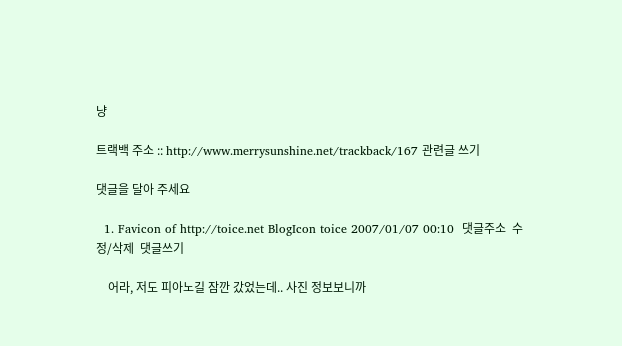냥

트랙백 주소 :: http://www.merrysunshine.net/trackback/167 관련글 쓰기

댓글을 달아 주세요

  1. Favicon of http://toice.net BlogIcon toice 2007/01/07 00:10  댓글주소  수정/삭제  댓글쓰기

    어라, 저도 피아노길 잠깐 갔었는데.. 사진 정보보니까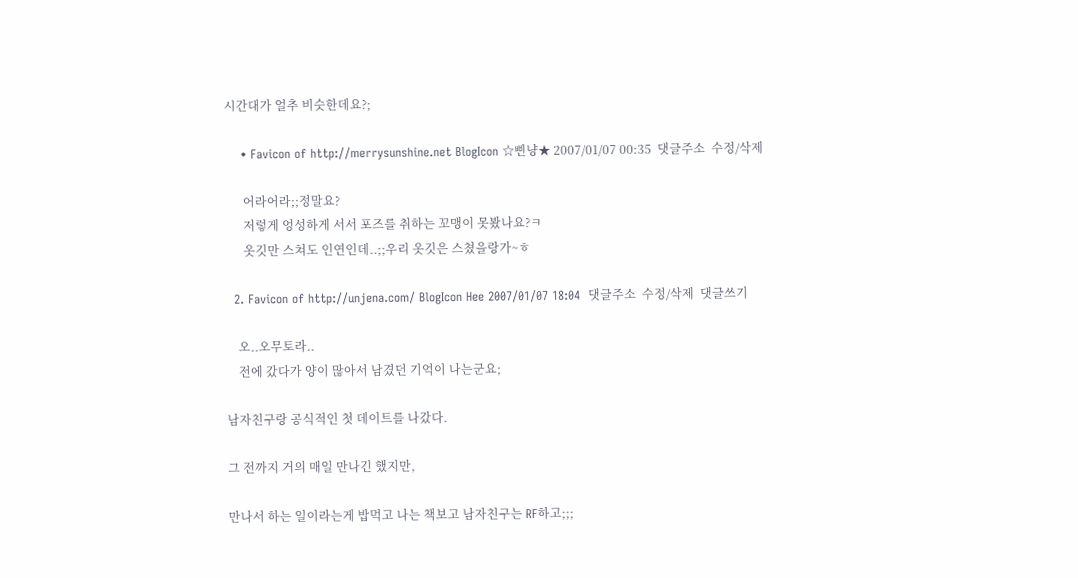시간대가 얼추 비슷한데요?;

    • Favicon of http://merrysunshine.net BlogIcon ☆삔냥★ 2007/01/07 00:35  댓글주소  수정/삭제

      어라어라;;정말요?
      저렇게 엉성하게 서서 포즈를 취하는 꼬맹이 못봤나요?ㅋ
      옷깃만 스쳐도 인연인데..;;우리 옷깃은 스쳤을랑가~ㅎ

  2. Favicon of http://unjena.com/ BlogIcon Hee 2007/01/07 18:04  댓글주소  수정/삭제  댓글쓰기

    오..오무토라..
    전에 갔다가 양이 많아서 남겼던 기억이 나는군요;

남자친구랑 공식적인 첫 데이트를 나갔다.

그 전까지 거의 매일 만나긴 했지만,

만나서 하는 일이라는게 밥먹고 나는 책보고 남자친구는 RF하고;;;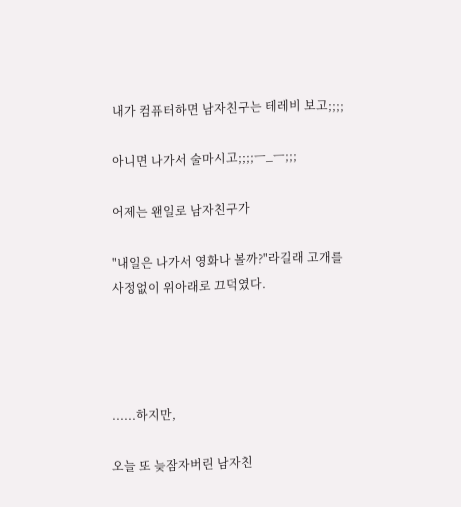내가 컴퓨터하면 남자친구는 테레비 보고;;;;

아니면 나가서 술마시고;;;;ㅡ_ㅡ;;;

어제는 왠일로 남자친구가

"내일은 나가서 영화나 볼까?"라길래 고개를 사정없이 위아래로 끄덕였다.




......하지만,

오늘 또 늦잠자버린 남자친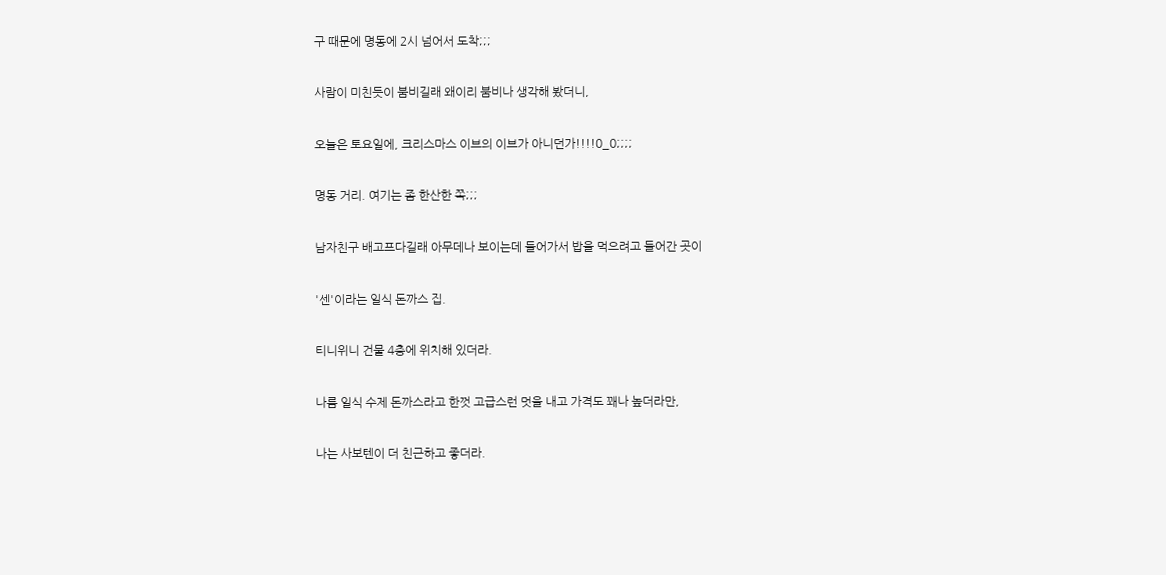구 때문에 명동에 2시 넘어서 도착;;;

사람이 미친듯이 붐비길래 왜이리 붐비나 생각해 봤더니,

오늘은 토요일에, 크리스마스 이브의 이브가 아니던가!!!!0_0;;;;

명동 거리. 여기는 좀 한산한 쪽;;;

남자친구 배고프다길래 아무데나 보이는데 들어가서 밥을 먹으려고 들어간 곳이

'센'이라는 일식 돈까스 집.

티니위니 건물 4층에 위치해 있더라.

나름 일식 수제 돈까스라고 한껏 고급스런 멋을 내고 가격도 꽤나 높더라만,

나는 사보텐이 더 친근하고 좋더라.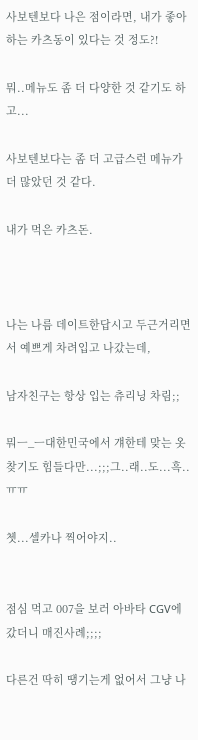사보텐보다 나은 점이라면, 내가 좋아하는 카츠동이 있다는 것 정도?!

뭐..메뉴도 좀 더 다양한 것 같기도 하고...

사보텐보다는 좀 더 고급스런 메뉴가 더 많았던 것 같다.

내가 먹은 카츠돈.



나는 나름 데이트한답시고 두근거리면서 예쁘게 차려입고 나갔는데,

남자친구는 항상 입는 츄리닝 차림;;

뭐ㅡ_ㅡ대한민국에서 걔한테 맞는 옷 찾기도 힘들다만...;;;그..래..도...흑..ㅠㅠ

쳇...셀카나 찍어야지..


점심 먹고 007을 보러 아바타 CGV에 갔더니 매진사례;;;;

다른건 딱히 땡기는게 없어서 그냥 나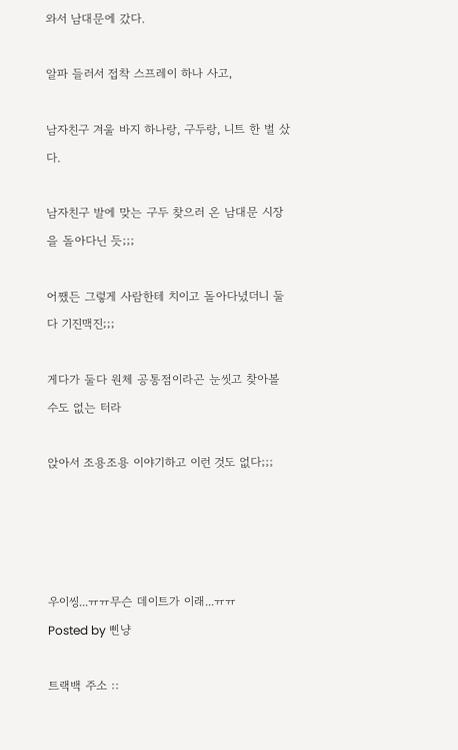와서 남대문에 갔다.

알파 들러서 접착 스프레이 하나 사고,

남자친구 겨울 바지 하나랑, 구두랑, 니트 한 벌 샀다.

남자친구 발에 맞는 구두 찾으러 온 남대문 시장을 돌아다닌 듯;;;

어쨌든 그렇게 사람한테 치이고 돌아다녔더니 둘 다 기진맥진;;;

게다가 둘다 원체 공통점이라곤 눈씻고 찾아볼 수도 없는 터라

앉아서 조용조용 이야기하고 이런 것도 없다;;;




우이씽...ㅠㅠ무슨 데이트가 이래...ㅠㅠ
Posted by 삔냥

트랙백 주소 ::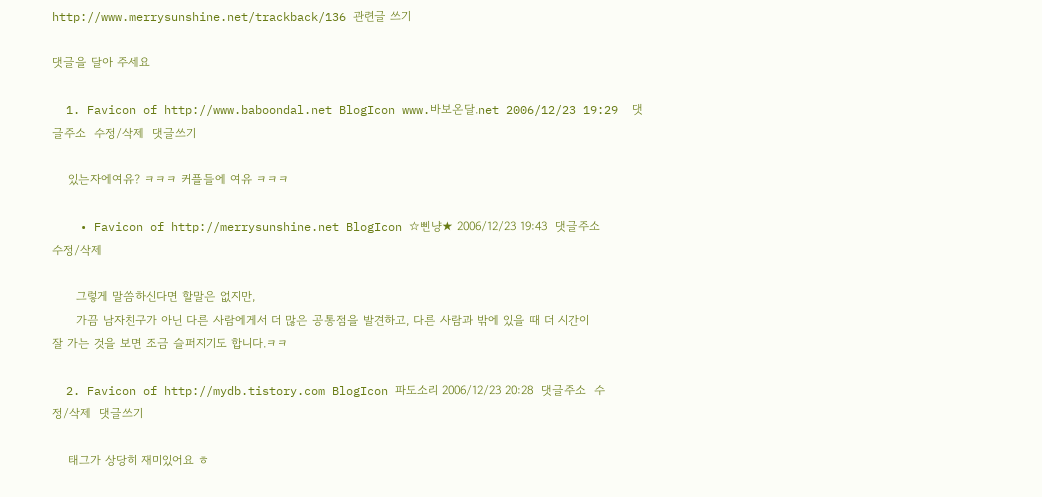http://www.merrysunshine.net/trackback/136 관련글 쓰기

댓글을 달아 주세요

  1. Favicon of http://www.baboondal.net BlogIcon www.바보온달.net 2006/12/23 19:29  댓글주소  수정/삭제  댓글쓰기

    있는자에여유? ㅋㅋㅋ 커플들에 여유 ㅋㅋㅋ

    • Favicon of http://merrysunshine.net BlogIcon ☆삔냥★ 2006/12/23 19:43  댓글주소  수정/삭제

      그렇게 말씀하신다면 할말은 없지만,
      가끔 남자친구가 아닌 다른 사람에게서 더 많은 공통점을 발견하고, 다른 사람과 밖에 있을 때 더 시간이 잘 가는 것을 보면 조금 슬퍼지기도 합니다.ㅋㅋ

  2. Favicon of http://mydb.tistory.com BlogIcon 파도소리 2006/12/23 20:28  댓글주소  수정/삭제  댓글쓰기

    태그가 상당히 재미있어요 ㅎ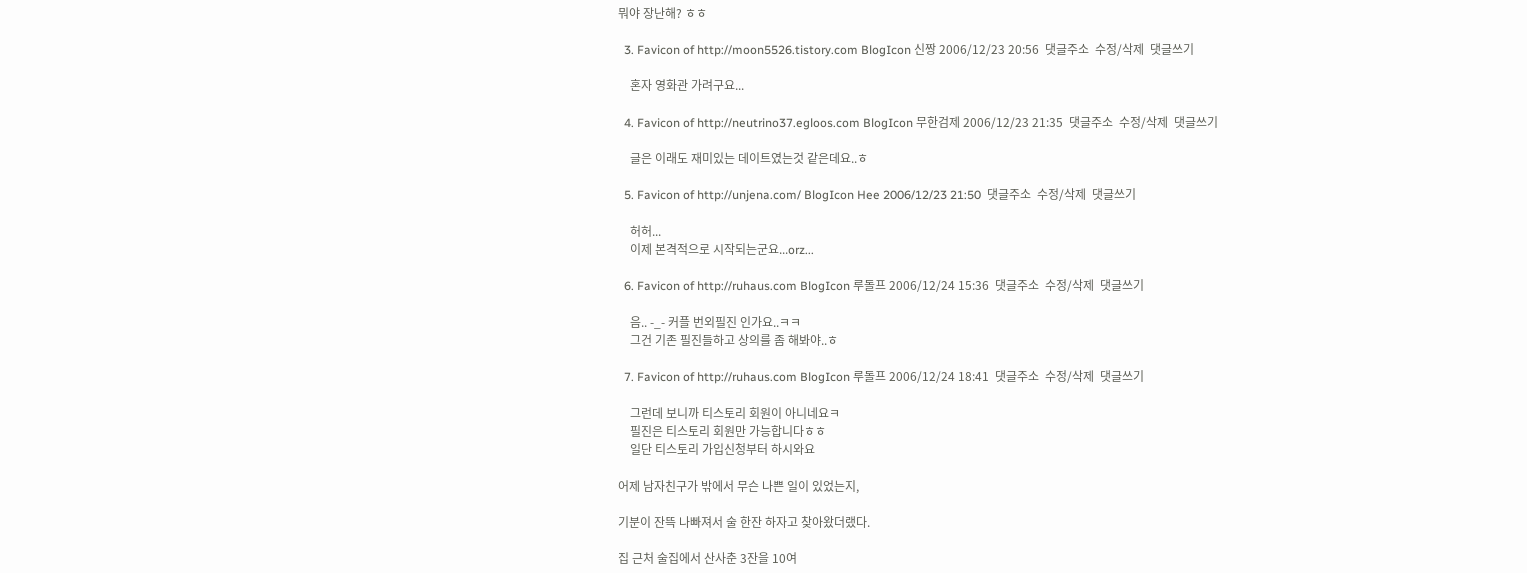뭐야 장난해? ㅎㅎ

  3. Favicon of http://moon5526.tistory.com BlogIcon 신짱 2006/12/23 20:56  댓글주소  수정/삭제  댓글쓰기

    혼자 영화관 가려구요...

  4. Favicon of http://neutrino37.egloos.com BlogIcon 무한검제 2006/12/23 21:35  댓글주소  수정/삭제  댓글쓰기

    글은 이래도 재미있는 데이트였는것 같은데요..ㅎ

  5. Favicon of http://unjena.com/ BlogIcon Hee 2006/12/23 21:50  댓글주소  수정/삭제  댓글쓰기

    허허...
    이제 본격적으로 시작되는군요...orz...

  6. Favicon of http://ruhaus.com BlogIcon 루돌프 2006/12/24 15:36  댓글주소  수정/삭제  댓글쓰기

    음.. -_- 커플 번외필진 인가요..ㅋㅋ
    그건 기존 필진들하고 상의를 좀 해봐야..ㅎ

  7. Favicon of http://ruhaus.com BlogIcon 루돌프 2006/12/24 18:41  댓글주소  수정/삭제  댓글쓰기

    그런데 보니까 티스토리 회원이 아니네요ㅋ
    필진은 티스토리 회원만 가능합니다ㅎㅎ
    일단 티스토리 가입신청부터 하시와요

어제 남자친구가 밖에서 무슨 나쁜 일이 있었는지,

기분이 잔뜩 나빠져서 술 한잔 하자고 찾아왔더랬다.

집 근처 술집에서 산사춘 3잔을 10여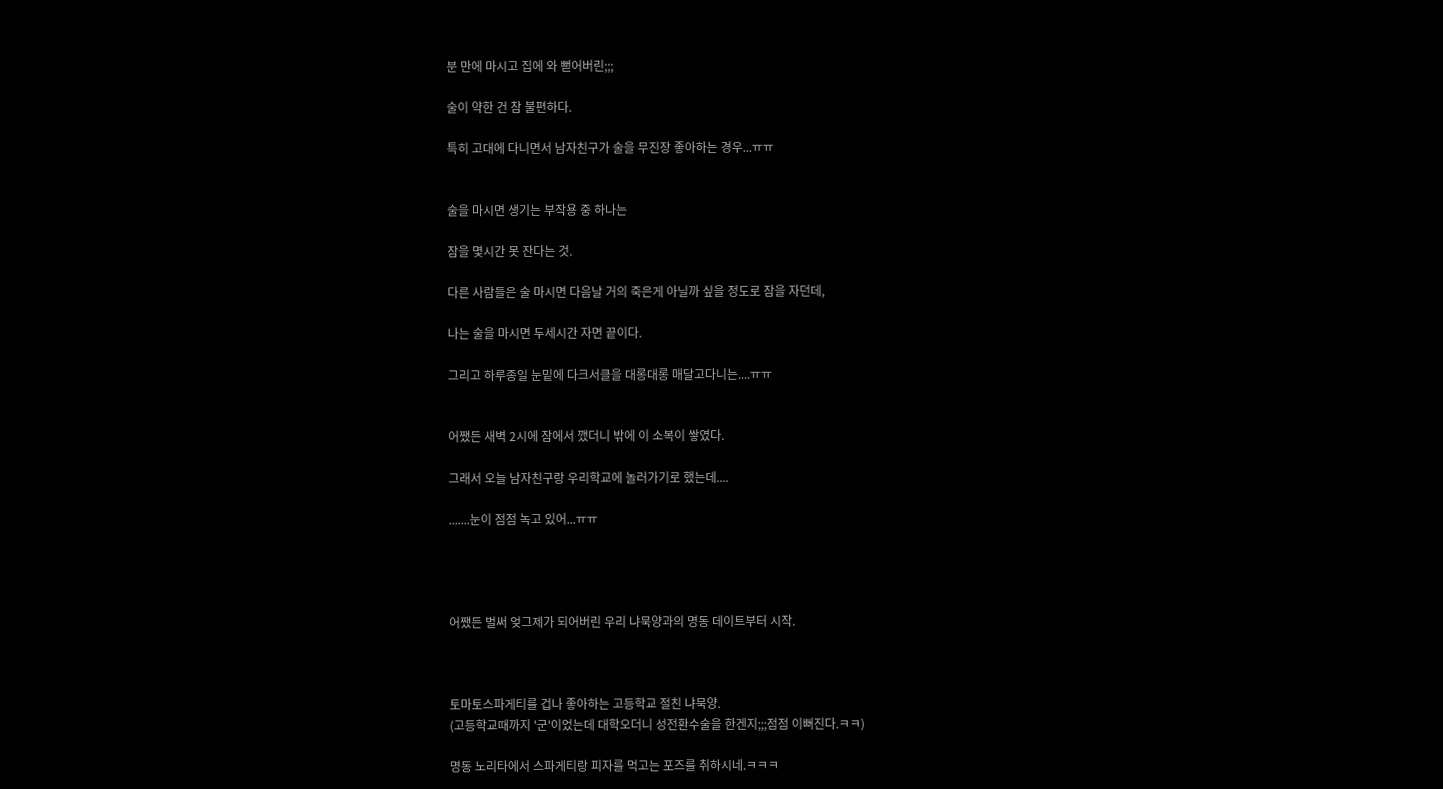분 만에 마시고 집에 와 뻗어버린;;;

술이 약한 건 참 불편하다.

특히 고대에 다니면서 남자친구가 술을 무진장 좋아하는 경우...ㅠㅠ


술을 마시면 생기는 부작용 중 하나는

잠을 몇시간 못 잔다는 것.

다른 사람들은 술 마시면 다음날 거의 죽은게 아닐까 싶을 정도로 잠을 자던데,

나는 술을 마시면 두세시간 자면 끝이다.

그리고 하루종일 눈밑에 다크서클을 대롱대롱 매달고다니는....ㅠㅠ


어쨌든 새벽 2시에 잠에서 깼더니 밖에 이 소복이 쌓였다.

그래서 오늘 남자친구랑 우리학교에 놀러가기로 했는데....

.......눈이 점점 녹고 있어...ㅠㅠ




어쨌든 벌써 엊그제가 되어버린 우리 냐묵양과의 명동 데이트부터 시작.



토마토스파게티를 겁나 좋아하는 고등학교 절친 냐묵양.
(고등학교때까지 '군'이었는데 대학오더니 성전환수술을 한겐지;;;점점 이뻐진다.ㅋㅋ)

명동 노리타에서 스파게티랑 피자를 먹고는 포즈를 취하시네.ㅋㅋㅋ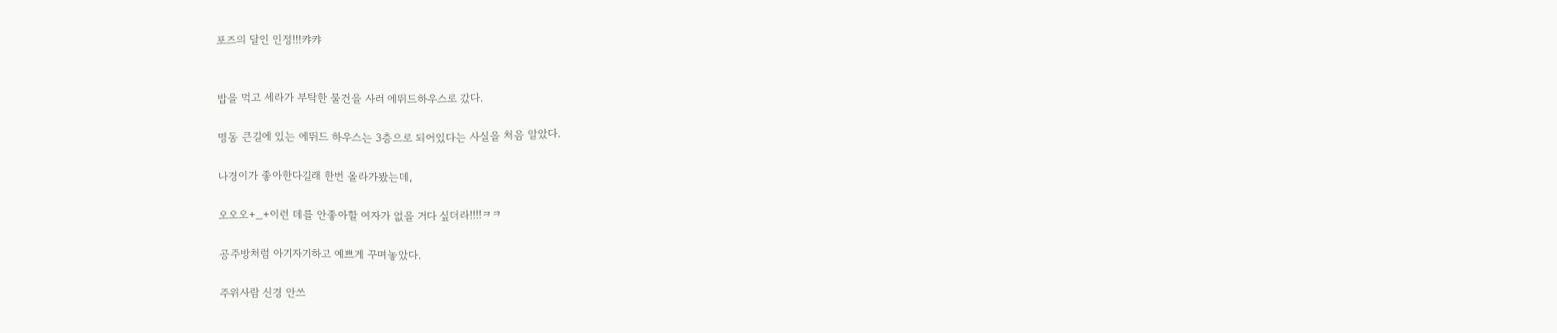포즈의 달인 인정!!!캬캬


밥을 먹고 세라가 부탁한 물건을 사러 에뛰드하우스로 갔다.

명동 큰길에 있는 에뛰드 하우스는 3층으로 되어있다는 사실을 처음 알았다.

나경이가 좋아한다길래 한번 올라가봤는데,

오오오+_+이런 데를 안좋아할 여자가 없을 거다 싶더라!!!!ㅋㅋ

공주방처럼 아기자기하고 예쁘게 꾸며놓았다.

주위사람 신경 안쓰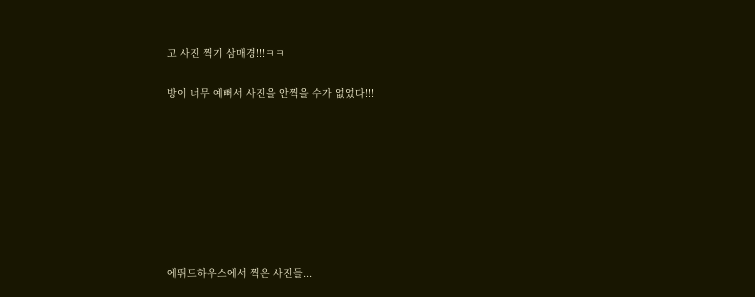고 사진 찍기 삼매경!!!ㅋㅋ

방이 너무 예뻐서 사진을 안찍을 수가 없었다!!!








에뛰드하우스에서 찍은 사진들...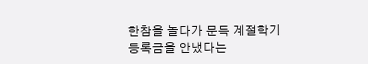한참을 놀다가 문득 계절학기 등록금을 안냈다는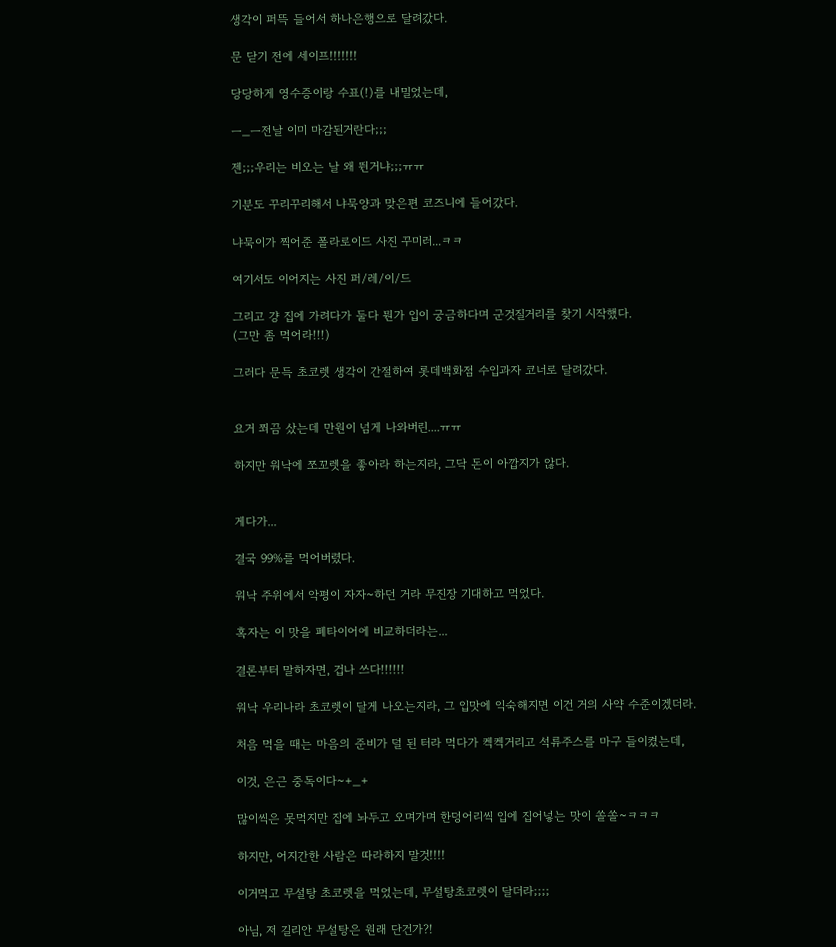생각이 퍼뜩 들어서 하나은행으로 달려갔다.

문 닫기 전에 세이프!!!!!!!

당당하게 영수증이랑 수표(!)를 내밀었는데,

ㅡ_ㅡ전날 이미 마감된거란다;;;

젠;;;우리는 비오는 날 왜 뛴거냐;;;ㅠㅠ

기분도 꾸리꾸리해서 냐묵양과 맞은편 코즈니에 들어갔다.

냐묵이가 찍어준 폴라로이드 사진 꾸미러...ㅋㅋ

여기서도 이어지는 사진 퍼/레/이/드

그리고 걍 집에 가려다가 둘다 뭔가 입이 궁금하다며 군것질거리를 찾기 시작했다.
(그만 좀 먹어라!!!)

그러다 문득 초코렛 생각이 간절하여 롯데백화점 수입과자 코너로 달려갔다.


요거 쬐끔 샀는데 만원이 넘게 나와버린....ㅠㅠ

하지만 워낙에 쪼꼬렛을 좋아라 하는지라, 그닥 돈이 아깝지가 않다.


게다가...

결국 99%를 먹어버렸다.

워낙 주위에서 악평이 자자~하던 거라 무진장 기대하고 먹었다.

혹자는 이 맛을 폐타이어에 비교하더라는...

결론부터 말하자면, 겁나 쓰다!!!!!!

워낙 우리나라 초코렛이 달게 나오는지라, 그 입맛에 익숙해지면 이건 거의 사약 수준이겠더라.

처음 먹을 때는 마음의 준비가 덜 된 터라 먹다가 켁켁거리고 석류주스를 마구 들이켰는데,

이것, 은근 중독이다~+_+

많이씩은 못먹지만 집에 놔두고 오며가며 한덩어리씩 입에 집어넣는 맛이 쏠쏠~ㅋㅋㅋ

하지만, 어지간한 사람은 따라하지 말것!!!!

이거먹고 무설탕 초코렛을 먹었는데, 무설탕초코렛이 달더라;;;;

아님, 저 길리안 무설탕은 원래 단건가?!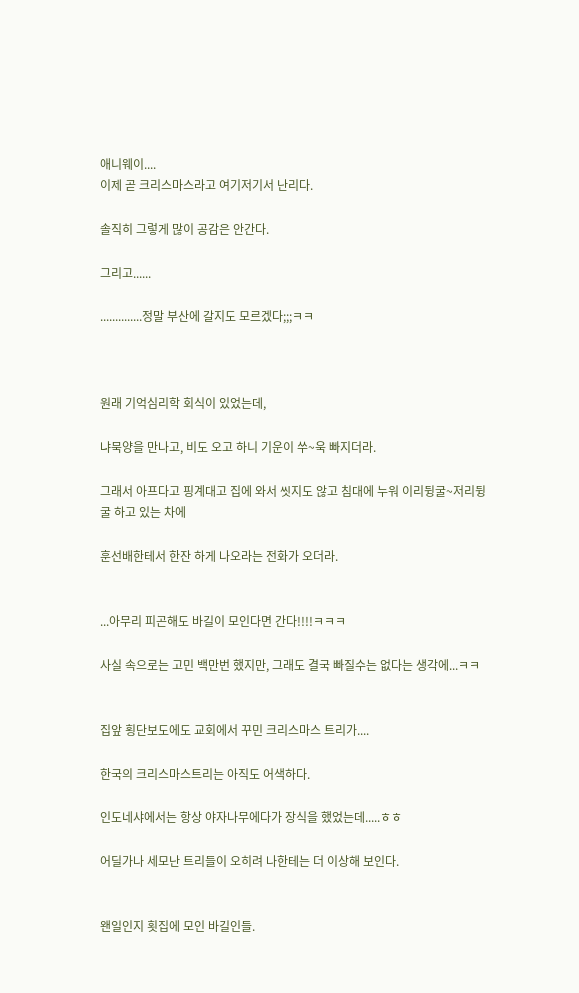애니웨이....
이제 곧 크리스마스라고 여기저기서 난리다.

솔직히 그렇게 많이 공감은 안간다.

그리고......

..............정말 부산에 갈지도 모르겠다;;;ㅋㅋ



원래 기억심리학 회식이 있었는데,

냐묵양을 만나고, 비도 오고 하니 기운이 쑤~욱 빠지더라.

그래서 아프다고 핑계대고 집에 와서 씻지도 않고 침대에 누워 이리뒹굴~저리뒹굴 하고 있는 차에

훈선배한테서 한잔 하게 나오라는 전화가 오더라.


...아무리 피곤해도 바길이 모인다면 간다!!!!ㅋㅋㅋ

사실 속으로는 고민 백만번 했지만, 그래도 결국 빠질수는 없다는 생각에...ㅋㅋ


집앞 횡단보도에도 교회에서 꾸민 크리스마스 트리가....

한국의 크리스마스트리는 아직도 어색하다.

인도네샤에서는 항상 야자나무에다가 장식을 했었는데.....ㅎㅎ

어딜가나 세모난 트리들이 오히려 나한테는 더 이상해 보인다.


왠일인지 횟집에 모인 바길인들.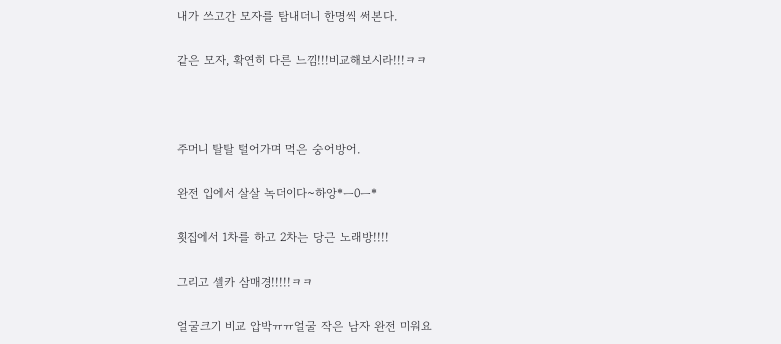내가 쓰고간 모자를 탐내더니 한명씩 써본다.

같은 모자, 확연히 다른 느낌!!!비교해보시라!!!ㅋㅋ



주머니 탈탈 털어가며 먹은 숭어방어.

완전 입에서 살살 녹더이다~하앙*ㅡ0ㅡ*

횟집에서 1차를 하고 2차는 당근 노래방!!!!

그리고 셀카 삼매경!!!!!ㅋㅋ

얼굴크기 비교 압박ㅠㅠ얼굴 작은 남자 완전 미워요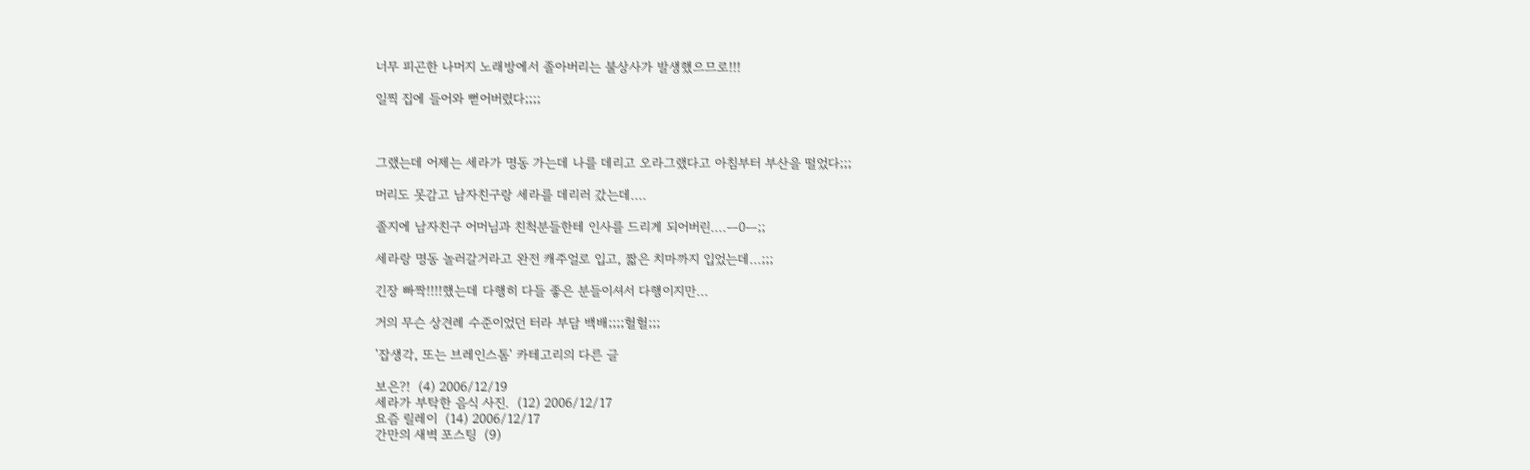너무 피곤한 나머지 노래방에서 졸아버리는 불상사가 발생했으므로!!!

일찍 집에 들어와 뻗어버렸다;;;;



그랬는데 어제는 세라가 명동 가는데 나를 데리고 오라그랬다고 아침부터 부산을 떨었다;;;

머리도 못감고 남자친구랑 세라를 데리러 갔는데....

졸지에 남자친구 어머님과 친척분들한테 인사를 드리게 되어버린....ㅡ0ㅡ;;

세라랑 명동 놀러갈거라고 완전 캐주얼로 입고, 짧은 치마까지 입었는데...;;;

긴장 빠짝!!!!했는데 다행히 다들 좋은 분들이셔서 다행이지만...

거의 무슨 상견례 수준이었던 터라 부담 백배;;;;헐헐;;;

'잡생각, 또는 브레인스톰' 카테고리의 다른 글

보은?!  (4) 2006/12/19
세라가 부탁한 음식 사진.  (12) 2006/12/17
요즘 릴레이  (14) 2006/12/17
간만의 새벽 포스팅  (9)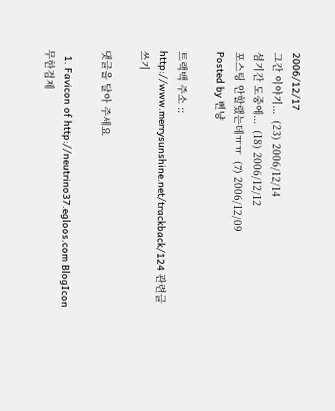2006/12/17
그간 이야기...  (23) 2006/12/14
셤기간 도중에...  (18) 2006/12/12
포스팅 안할랬는데ㅠㅠ  (7) 2006/12/09
Posted by 삔냥

트랙백 주소 :: http://www.merrysunshine.net/trackback/124 관련글 쓰기

댓글을 달아 주세요

  1. Favicon of http://neutrino37.egloos.com BlogIcon 무한검제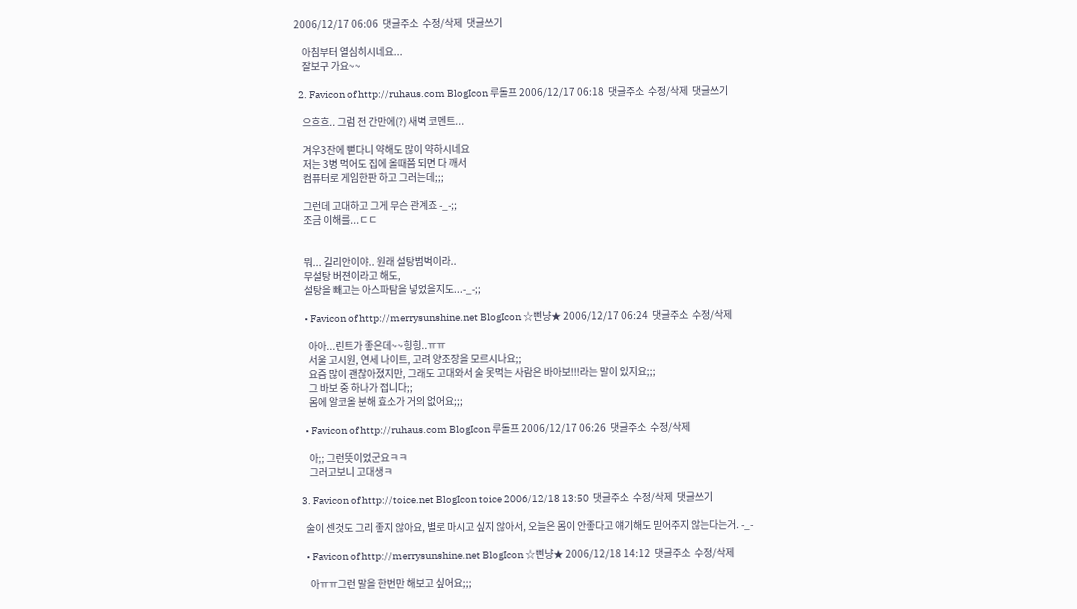2006/12/17 06:06  댓글주소  수정/삭제  댓글쓰기

    아침부터 열심히시네요...
    잘보구 가요~~

  2. Favicon of http://ruhaus.com BlogIcon 루돌프 2006/12/17 06:18  댓글주소  수정/삭제  댓글쓰기

    으흐흐.. 그럼 전 간만에(?) 새벽 코멘트...

    겨우3잔에 뻗다니 약해도 많이 약하시네요
    저는 3병 먹어도 집에 올때쯤 되면 다 깨서
    컴퓨터로 게임한판 하고 그러는데;;;

    그런데 고대하고 그게 무슨 관계죠 -_-;;
    조금 이해를...ㄷㄷ


    뭐... 길리안이야.. 원래 설탕범벅이라..
    무설탕 버젼이라고 해도,
    설탕을 빼고는 아스파탐을 넣었을지도...-_-;;

    • Favicon of http://merrysunshine.net BlogIcon ☆삔냥★ 2006/12/17 06:24  댓글주소  수정/삭제

      아아...린트가 좋은데~~힝힝..ㅠㅠ
      서울 고시원, 연세 나이트, 고려 양조장을 모르시나요;;
      요즘 많이 괜찮아졌지만, 그래도 고대와서 술 못먹는 사람은 바아보!!!라는 말이 있지요;;;
      그 바보 중 하나가 접니다;;
      몸에 알코올 분해 효소가 거의 없어요;;;

    • Favicon of http://ruhaus.com BlogIcon 루돌프 2006/12/17 06:26  댓글주소  수정/삭제

      아;; 그런뜻이었군요ㅋㅋ
      그러고보니 고대생ㅋ

  3. Favicon of http://toice.net BlogIcon toice 2006/12/18 13:50  댓글주소  수정/삭제  댓글쓰기

    술이 센것도 그리 좋지 않아요, 별로 마시고 싶지 않아서, 오늘은 몸이 안좋다고 얘기해도 믿어주지 않는다는거. -_-

    • Favicon of http://merrysunshine.net BlogIcon ☆삔냥★ 2006/12/18 14:12  댓글주소  수정/삭제

      아ㅠㅠ그런 말을 한번만 해보고 싶어요;;;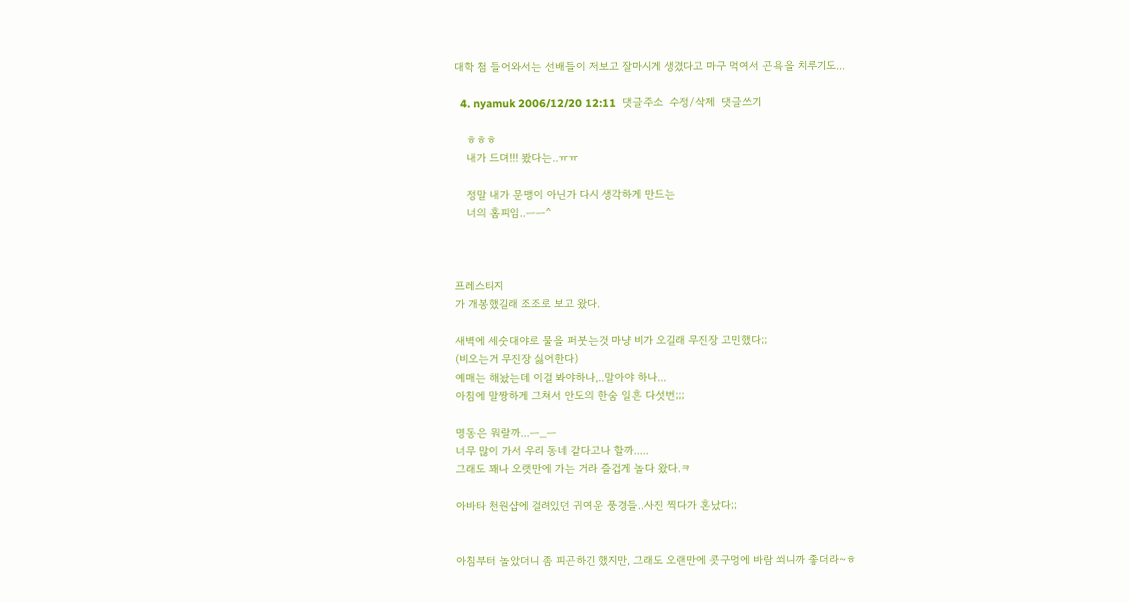대학 첨 들어와서는 선배들이 저보고 잘마시게 생겼다고 마구 먹여서 곤욕을 치루기도...

  4. nyamuk 2006/12/20 12:11  댓글주소  수정/삭제  댓글쓰기

    ㅎㅎㅎ
    내가 드뎌!!! 봤다는..ㅠㅠ

    정말 내가 문맹이 아닌가 다시 생각하게 만드는
    너의 홈피임..ㅡㅡ^



프레스티지
가 개봉했길래 조조로 보고 왔다.

새벽에 세숫대야로 물을 퍼붓는것 마냥 비가 오길래 무진장 고민했다;;
(비오는거 무진장 싫어한다)
예매는 해놨는데 이걸 봐야하나,..말아야 하나...
아침에 말짱하게 그쳐서 안도의 한숨 일흔 다섯번;;;

명동은 뭐랄까...ㅡ_ㅡ
너무 많이 가서 우리 동네 같다고나 할까.....
그래도 꽤나 오랫만에 가는 거라 즐겁게 놀다 왔다.ㅋ

아바타 천원샵에 걸려있던 귀여운 풍경들..사진 찍다가 혼났다;;


아침부터 놀았더니 좀 피곤하긴 했지만, 그래도 오랜만에 콧구멍에 바람 쐬니까 좋더라~ㅎ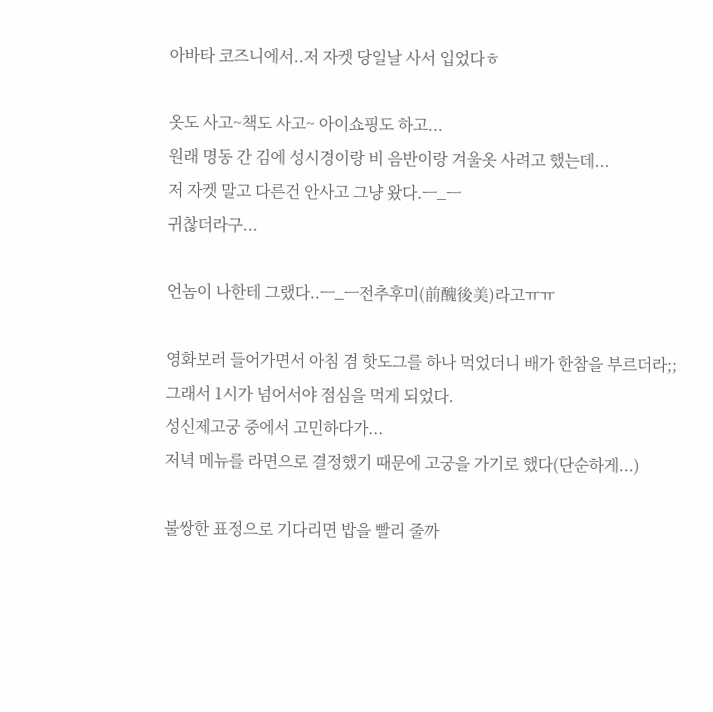아바타 코즈니에서..저 자켓 당일날 사서 입었다ㅎ

옷도 사고~책도 사고~ 아이쇼핑도 하고...
원래 명동 간 김에 성시경이랑 비 음반이랑 겨울옷 사려고 했는데...
저 자켓 말고 다른건 안사고 그냥 왔다.ㅡ_ㅡ
귀찮더라구...

언놈이 나한테 그랬다..ㅡ_ㅡ전추후미(前醜後美)라고ㅠㅠ

영화보러 들어가면서 아침 겸 핫도그를 하나 먹었더니 배가 한참을 부르더라;;
그래서 1시가 넘어서야 점심을 먹게 되었다.
성신제고궁 중에서 고민하다가...
저녁 메뉴를 라면으로 결정했기 때문에 고궁을 가기로 했다(단순하게...)

불쌍한 표정으로 기다리면 밥을 빨리 줄까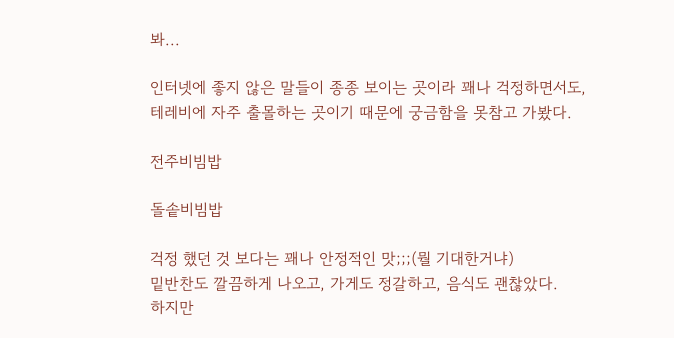봐...

인터넷에 좋지 않은 말들이 종종 보이는 곳이라 꽤나 걱정하면서도,
테레비에 자주 출몰하는 곳이기 때문에 궁금함을 못참고 가봤다.

전주비빔밥

돌솥비빔밥

걱정 했던 것 보다는 꽤나 안정적인 맛;;;(뭘 기대한거냐)
밑반찬도 깔끔하게 나오고, 가게도 정갈하고, 음식도 괜찮았다.
하지만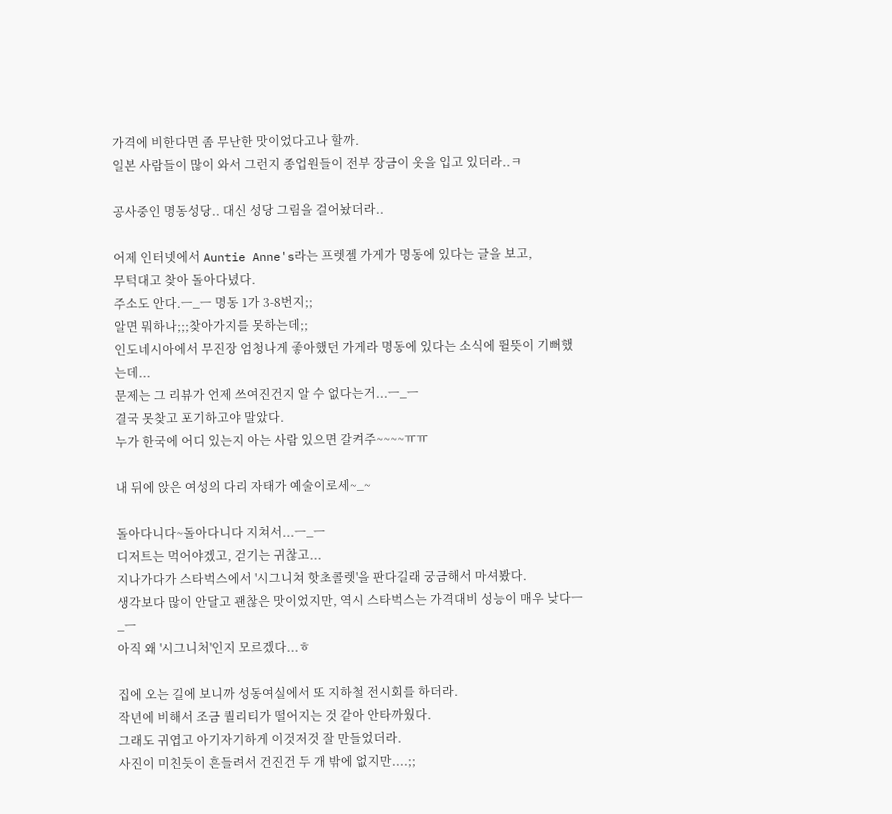가격에 비한다면 좀 무난한 맛이었다고나 할까.
일본 사람들이 많이 와서 그런지 종업원들이 전부 장금이 옷을 입고 있더라..ㅋ

공사중인 명동성당.. 대신 성당 그림을 걸어놨더라..

어제 인터넷에서 Auntie Anne's라는 프렛젤 가게가 명동에 있다는 글을 보고,
무턱대고 찾아 돌아다녔다.
주소도 안다.ㅡ_ㅡ 명동 1가 3-8번지;;
알면 뭐하나;;;찾아가지를 못하는데;;
인도네시아에서 무진장 엄청나게 좋아했던 가게라 명동에 있다는 소식에 뛸뜻이 기뻐했는데...
문제는 그 리뷰가 언제 쓰여진건지 알 수 없다는거...ㅡ_ㅡ
결국 못찾고 포기하고야 말았다.
누가 한국에 어디 있는지 아는 사람 있으면 갈켜주~~~~ㅠㅠ

내 뒤에 앉은 여성의 다리 자태가 예술이로세~_~

돌아다니다~돌아다니다 지쳐서...ㅡ_ㅡ
디저트는 먹어야겠고, 걷기는 귀찮고...
지나가다가 스타벅스에서 '시그니쳐 핫초콜렛'을 판다길래 궁금해서 마셔봤다.
생각보다 많이 안달고 괜찮은 맛이었지만, 역시 스타벅스는 가격대비 성능이 매우 낮다ㅡ_ㅡ
아직 왜 '시그니처'인지 모르겠다...ㅎ

집에 오는 길에 보니까 성동여실에서 또 지하철 전시회를 하더라.
작년에 비해서 조금 퀄리티가 떨어지는 것 같아 안타까웠다.
그래도 귀엽고 아기자기하게 이것저것 잘 만들었더라.
사진이 미친듯이 흔들려서 건진건 두 개 밖에 없지만....;;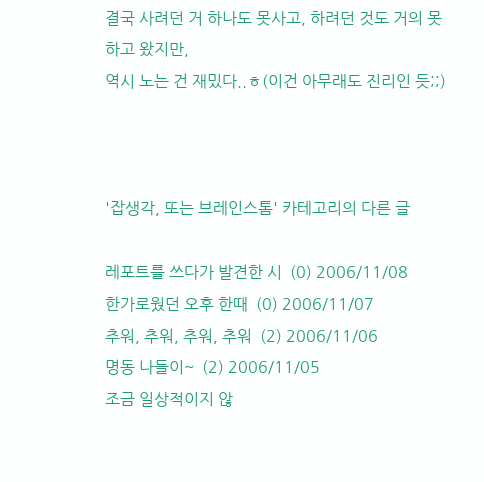결국 사려던 거 하나도 못사고, 하려던 것도 거의 못하고 왔지만,
역시 노는 건 재밌다..ㅎ(이건 아무래도 진리인 듯;;)



'잡생각, 또는 브레인스톰' 카테고리의 다른 글

레포트를 쓰다가 발견한 시  (0) 2006/11/08
한가로웠던 오후 한때  (0) 2006/11/07
추워, 추워, 추워, 추워  (2) 2006/11/06
명동 나들이~  (2) 2006/11/05
조금 일상적이지 않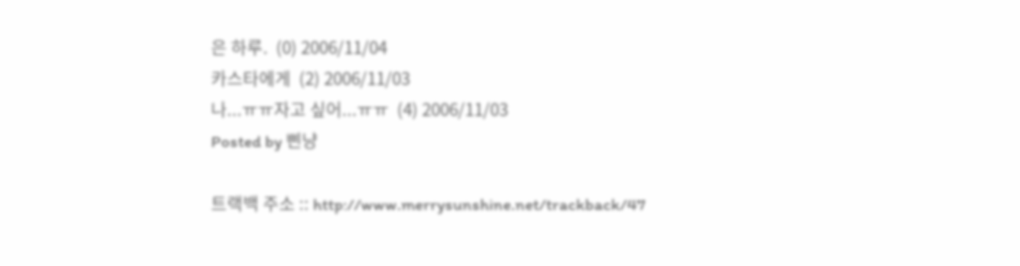은 하루.  (0) 2006/11/04
카스타에게  (2) 2006/11/03
나...ㅠㅠ자고 싶어...ㅠㅠ  (4) 2006/11/03
Posted by 삔냥

트랙백 주소 :: http://www.merrysunshine.net/trackback/47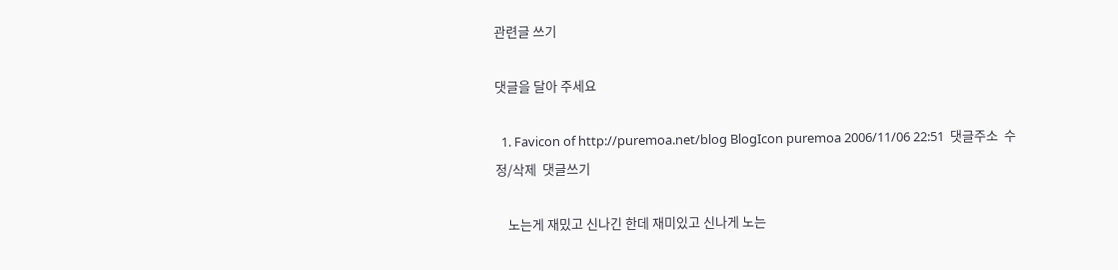관련글 쓰기

댓글을 달아 주세요

  1. Favicon of http://puremoa.net/blog BlogIcon puremoa 2006/11/06 22:51  댓글주소  수정/삭제  댓글쓰기

    노는게 재밌고 신나긴 한데 재미있고 신나게 노는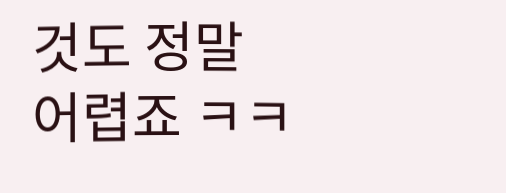것도 정말 어렵죠 ㅋㅋ